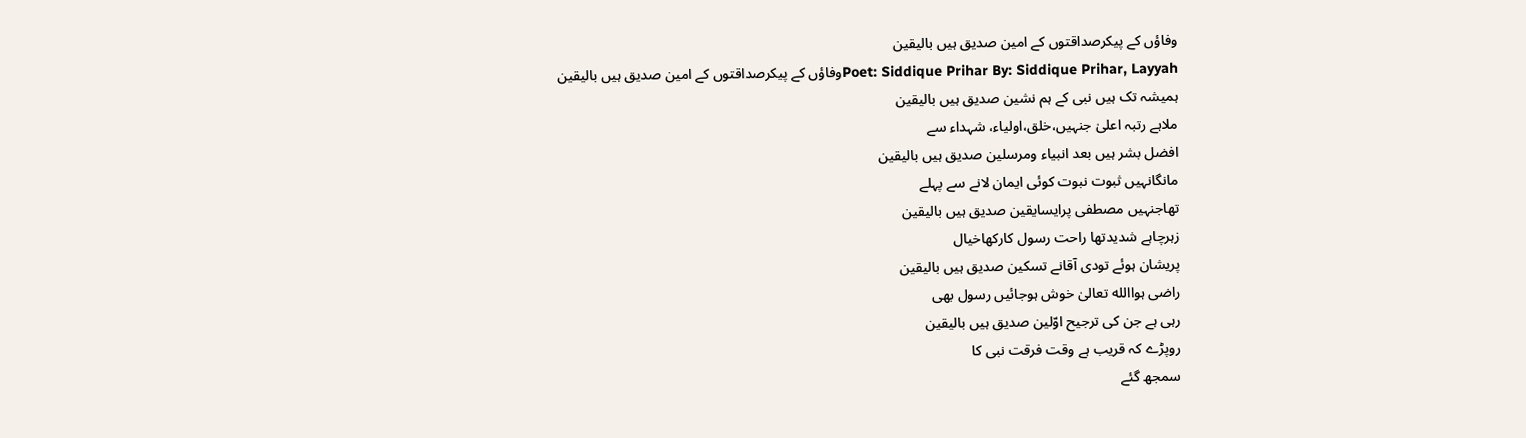وفاؤں کے پیکرصداقتوں کے امین صدیق ہیں بالیقین
Poet: Siddique Prihar By: Siddique Prihar, Layyahوفاؤں کے پیکرصداقتوں کے امین صدیق ہیں بالیقین
ہمیشہ تک ہیں نبی کے ہم نشین صدیق ہیں بالیقین
ملاہے رتبہ اعلیٰ جنہیں،خلق،اولیاء، شہداء سے
افضل بشر ہیں بعد انبیاء ومرسلین صدیق ہیں بالیقین
مانگانہیں ثبوت نبوت کوئی ایمان لانے سے پہلے
تھاجنہیں مصطفی پرایسایقین صدیق ہیں بالیقین
زہرچاہے شدیدتھا راحت رسول کارکھاخیال
پریشان ہوئے تودی آقانے تسکین صدیق ہیں بالیقین
راضی ہواالله تعالیٰ خوش ہوجائیں رسول بھی
رہی ہے جن کی ترجیح اوّلین صدیق ہیں بالیقین
روپڑے کہ قریب ہے وقت فرقت نبی کا
سمجھ گئے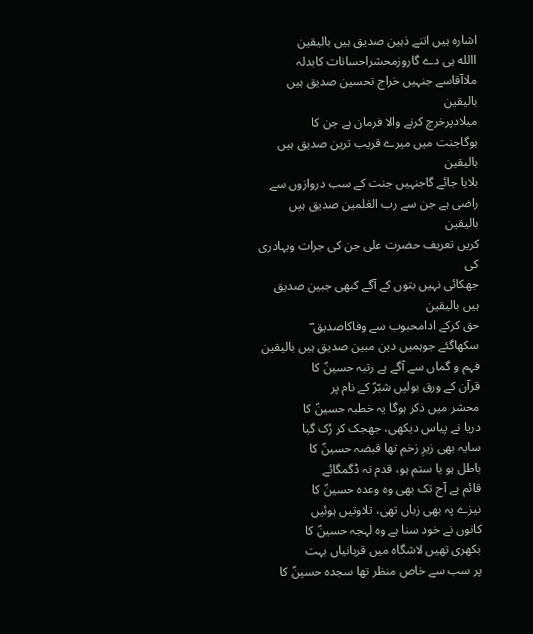اشارہ ہیں اتنے ذہین صدیق ہیں بالیقین
االله ہی دے گاروزمحشراحسانات کابدلہ
ملاآقاسے جنہیں خراج تحسین صدیق ہیں بالیقین
میلادپرخرچ کرنے والا فرمان ہے جن کا
ہوگاجنت میں میرے قریب ترین صدیق ہیں بالیقین
بلایا جائے گاجنہیں جنت کے سب دروازوں سے
راضی ہے جن سے رب العٰلمین صدیق ہیں بالیقین
کریں تعریف حضرت علی جن کی جرات وبہادری کی
جھکائی نہیں بتوں کے آگے کبھی جبین صدیق ہیں بالیقین
حق کرکے ادامحبوب سے وفاکاصدیق ؔ
سکھاگئے جوہمیں دین مبین صدیق ہیں بالیقین
فہم و گماں سے آگے ہے رتبہ حسینؑ کا
قرآن کے ورق بولیں شبّرؑ کے نام پر
محشر میں ذکر ہوگا یہ خطبہ حسینؑ کا
دریا نے پیاس دیکھی، جھجک کر رُک گیا
سایہ بھی زیرِ زخم تھا قبضہ حسینؑ کا
باطل ہو یا ستم ہو، قدم نہ ڈگمگائے
قائم ہے آج تک بھی وہ وعدہ حسینؑ کا
نیزے پہ بھی زباں تھی، تلاوتیں ہوئیں
کانوں نے خود سنا ہے وہ لہجہ حسینؑ کا
بکھری تھیں لاشگاہ میں قربانیاں بہت
پر سب سے خاص منظر تھا سجدہ حسینؑ کا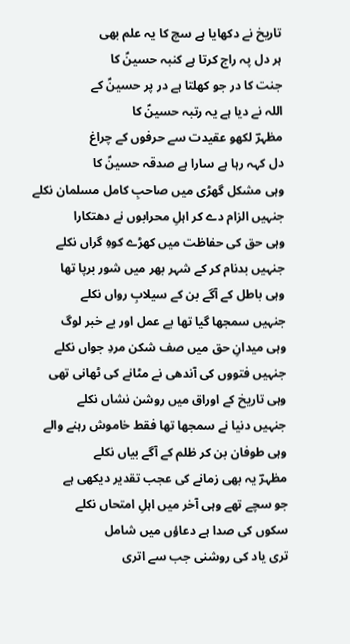تاریخ نے دکھایا ہے سچ کا یہ علم بھی
ہر دل پہ راج کرتا ہے کنبہ حسینؑ کا
جنت کا در جو کھلتا ہے در پر حسینؑ کے
اللہ نے دیا ہے یہ رتبہ حسینؑ کا
مظہرؔ لکھو عقیدت سے حرفوں کے چراغ
دل کہہ رہا ہے سارا ہے صدقہ حسینؑ کا
وہی مشکل گھڑی میں صاحبِ کامل مسلمان نکلے
جنہیں الزام دے کر اہلِ محرابوں نے دھتکارا
وہی حق کی حفاظت میں کھڑے کوہِ گراں نکلے
جنہیں بدنام کر کے شہر بھر میں شور برپا تھا
وہی باطل کے آگے بن کے سیلابِ رواں نکلے
جنہیں سمجھا گیا تھا بے عمل اور بے خبر لوگ
وہی میدانِ حق میں صف شکن مردِ جواں نکلے
جنہیں فتووں کی آندھی نے مٹانے کی ٹھانی تھی
وہی تاریخ کے اوراق میں روشن نشاں نکلے
جنہیں دنیا نے سمجھا تھا فقط خاموش رہنے والے
وہی طوفان بن کر ظلم کے آگے بیاں نکلے
مظہرؔ یہ بھی زمانے کی عجب تقدیر دیکھی ہے
جو سچے تھے وہی آخر میں اہلِ امتحاں نکلے
سکوں کی صدا ہے دعاؤں میں شامل
تری یاد کی روشنی جب سے اتری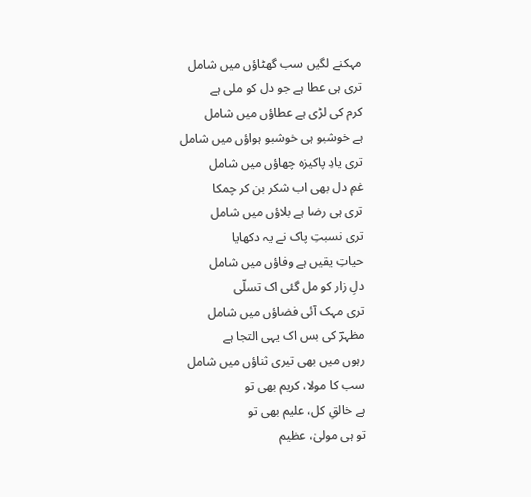مہکنے لگیں سب گھٹاؤں میں شامل
تری ہی عطا ہے جو دل کو ملی ہے
کرم کی لڑی ہے عطاؤں میں شامل
ہے خوشبو ہی خوشبو ہواؤں میں شامل
تری یادِ پاکیزہ چھاؤں میں شامل
غمِ دل بھی اب شکر بن کر چمکا
تری ہی رضا ہے بلاؤں میں شامل
تری نسبتِ پاک نے یہ دکھایا
حیاتِ یقیں ہے وفاؤں میں شامل
دلِ زار کو مل گئی اک تسلّی
تری مہک آئی فضاؤں میں شامل
مظہرؔ کی بس اک یہی التجا ہے
رہوں میں بھی تیری ثناؤں میں شامل
سب کا مولا، کریم بھی تو
ہے خالقِ کل، علیم بھی تو
تو ہی مولیٰ، عظیم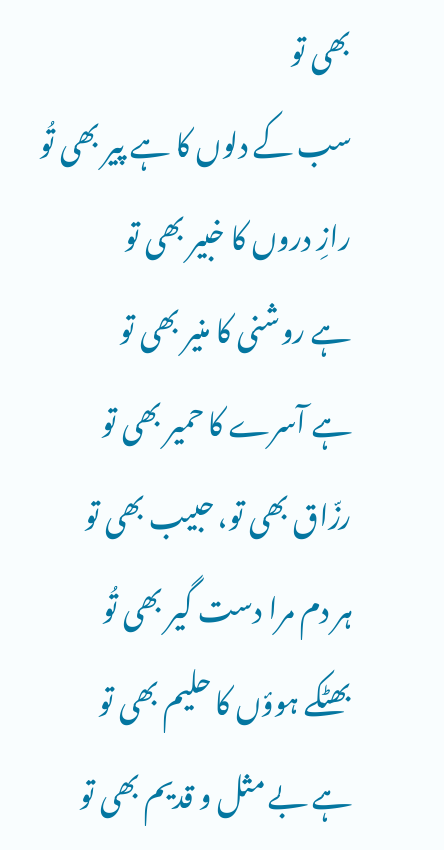بھی تو
سب کے دلوں کا ہے پیر بھی تُو
رازِ دروں کا خبیر بھی تو
ہے روشنی کا منیر بھی تو
ہے آسرے کا حمیر بھی تو
رزّاق بھی تو، حبیب بھی تو
ہر دم مرا دست گیر بھی تُو
بھٹکے ہوؤں کا حلیم بھی تو
ہے بے مثل و قدیم بھی تو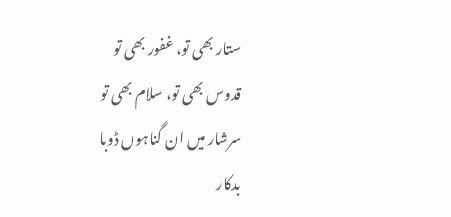ستار بھی تو، غفور بھی تو
قدوس بھی تو، سلام بھی تو
سرشار میں ان گناہوں ڈوبا
بدکار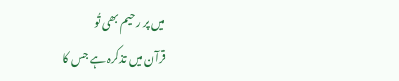میں پر رحیم بھی تُو
قرآن میں تذکرہ ہے جس کا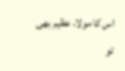اس کا مولا، عظیم بھی تو